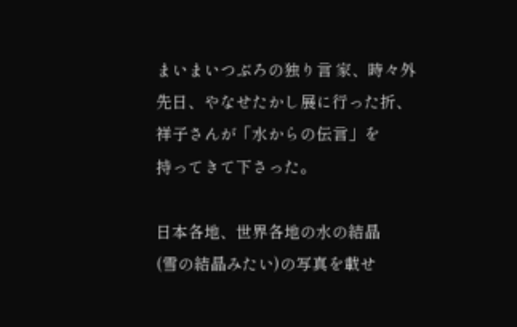まいまいつぶろの独り言 家、時々外
先日、やなせたかし展に行った折、
祥子さんが「水からの伝言」を
持ってきて下さった。

日本各地、世界各地の水の結晶
(雪の結晶みたい)の写真を載せ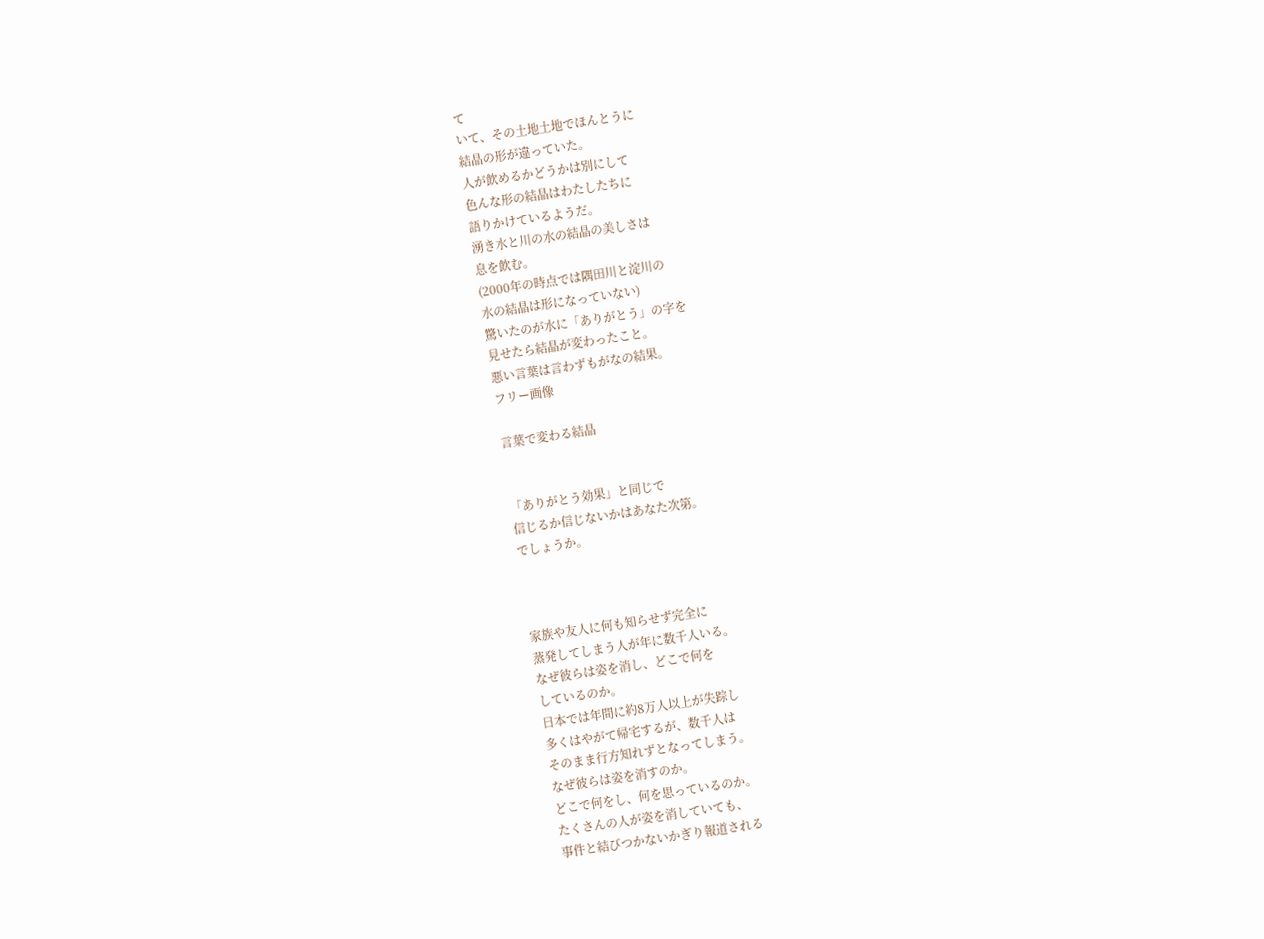て
いて、その土地土地でほんとうに
結晶の形が違っていた。
人が飲めるかどうかは別にして
色んな形の結晶はわたしたちに
語りかけているようだ。
湧き水と川の水の結晶の美しさは
息を飲む。
(2000年の時点では隅田川と淀川の
水の結晶は形になっていない)
驚いたのが水に「ありがとう」の字を
見せたら結晶が変わったこと。
悪い言葉は言わずもがなの結果。
フリー画像

言葉で変わる結晶


「ありがとう効果」と同じで
信じるか信じないかはあなた次第。
でしょうか。



家族や友人に何も知らせず完全に
蒸発してしまう人が年に数千人いる。
なぜ彼らは姿を消し、どこで何を
しているのか。
日本では年間に約8万人以上が失踪し
多くはやがて帰宅するが、数千人は
そのまま行方知れずとなってしまう。
なぜ彼らは姿を消すのか。
どこで何をし、何を思っているのか。
たくさんの人が姿を消していても、
事件と結びつかないかぎり報道される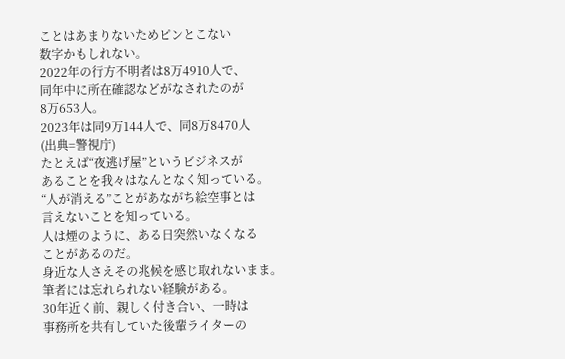ことはあまりないためピンとこない
数字かもしれない。
2022年の行方不明者は8万4910人で、
同年中に所在確認などがなされたのが
8万653人。
2023年は同9万144人で、同8万8470人
(出典=警視庁)
たとえば“夜逃げ屋”というビジネスが
あることを我々はなんとなく知っている。
“人が消える”ことがあながち絵空事とは
言えないことを知っている。
人は煙のように、ある日突然いなくなる
ことがあるのだ。
身近な人さえその兆候を感じ取れないまま。
筆者には忘れられない経験がある。
30年近く前、親しく付き合い、一時は
事務所を共有していた後輩ライターの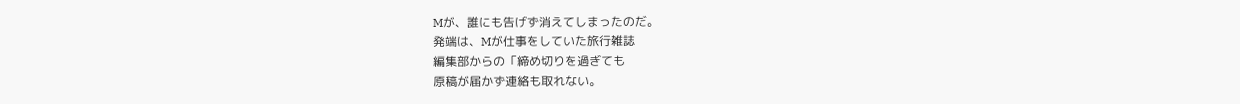Mが、誰にも告げず消えてしまったのだ。
発端は、Mが仕事をしていた旅行雑誌
編集部からの「締め切りを過ぎても
原稿が届かず連絡も取れない。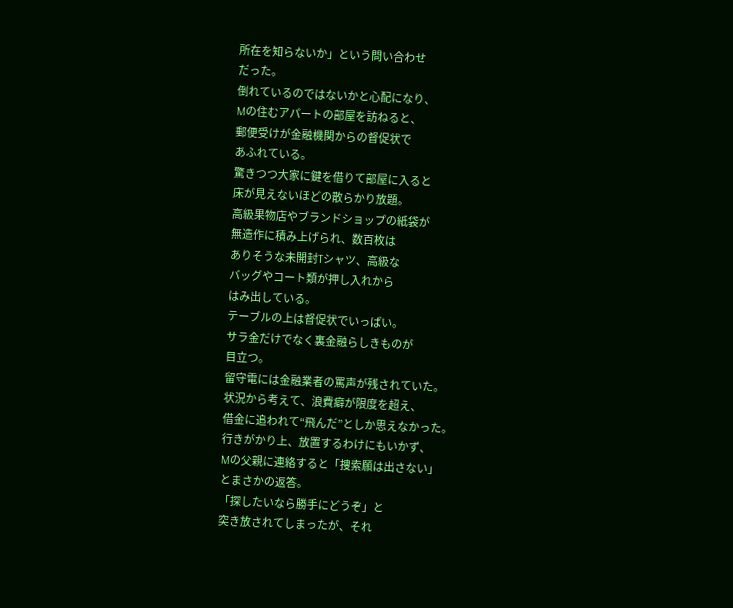所在を知らないか」という問い合わせ
だった。
倒れているのではないかと心配になり、
Mの住むアパートの部屋を訪ねると、
郵便受けが金融機関からの督促状で
あふれている。
驚きつつ大家に鍵を借りて部屋に入ると
床が見えないほどの散らかり放題。
高級果物店やブランドショップの紙袋が
無造作に積み上げられ、数百枚は
ありそうな未開封Tシャツ、高級な
バッグやコート類が押し入れから
はみ出している。
テーブルの上は督促状でいっぱい。
サラ金だけでなく裏金融らしきものが
目立つ。
留守電には金融業者の罵声が残されていた。
状況から考えて、浪費癖が限度を超え、
借金に追われて“飛んだ”としか思えなかった。
行きがかり上、放置するわけにもいかず、
Mの父親に連絡すると「捜索願は出さない」
とまさかの返答。
「探したいなら勝手にどうぞ」と
突き放されてしまったが、それ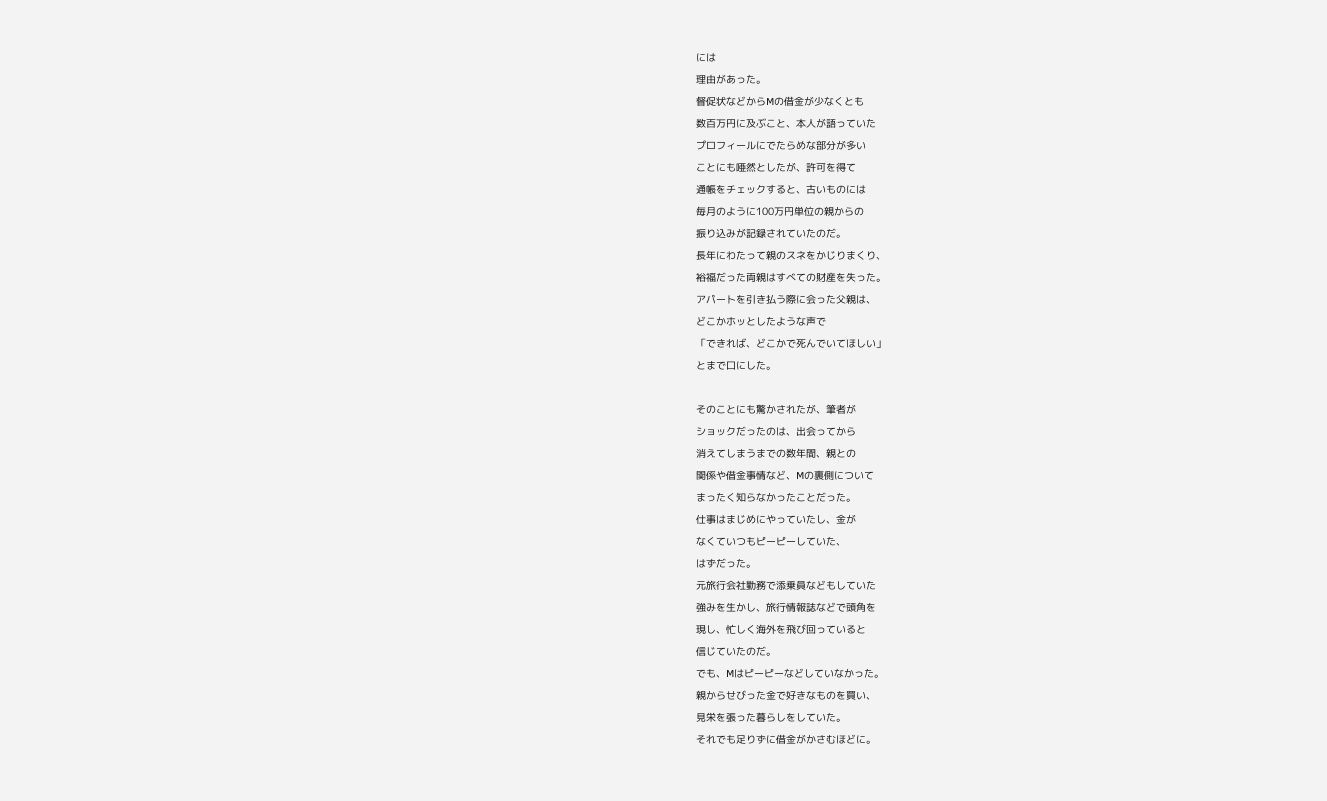には
理由があった。
督促状などからMの借金が少なくとも
数百万円に及ぶこと、本人が語っていた
プロフィールにでたらめな部分が多い
ことにも唖然としたが、許可を得て
通帳をチェックすると、古いものには
毎月のように100万円単位の親からの
振り込みが記録されていたのだ。
長年にわたって親のスネをかじりまくり、
裕福だった両親はすべての財産を失った。
アパートを引き払う際に会った父親は、
どこかホッとしたような声で
「できれば、どこかで死んでいてほしい」
とまで口にした。

そのことにも驚かされたが、筆者が
ショックだったのは、出会ってから
消えてしまうまでの数年間、親との
関係や借金事情など、Mの裏側について
まったく知らなかったことだった。
仕事はまじめにやっていたし、金が
なくていつもピーピーしていた、
はずだった。
元旅行会社勤務で添乗員などもしていた
強みを生かし、旅行情報誌などで頭角を
現し、忙しく海外を飛び回っていると
信じていたのだ。
でも、Mはピーピーなどしていなかった。
親からせびった金で好きなものを買い、
見栄を張った暮らしをしていた。
それでも足りずに借金がかさむほどに。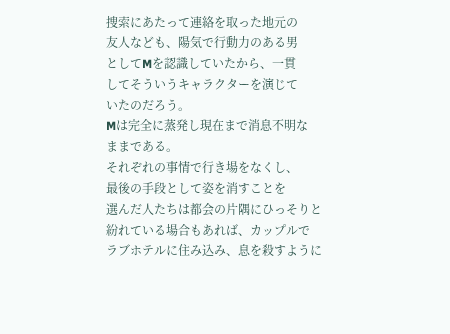捜索にあたって連絡を取った地元の
友人なども、陽気で行動力のある男
としてMを認識していたから、一貫
してそういうキャラクターを演じて
いたのだろう。
Mは完全に蒸発し現在まで消息不明な
ままである。
それぞれの事情で行き場をなくし、
最後の手段として姿を消すことを
選んだ人たちは都会の片隅にひっそりと
紛れている場合もあれば、カップルで
ラブホテルに住み込み、息を殺すように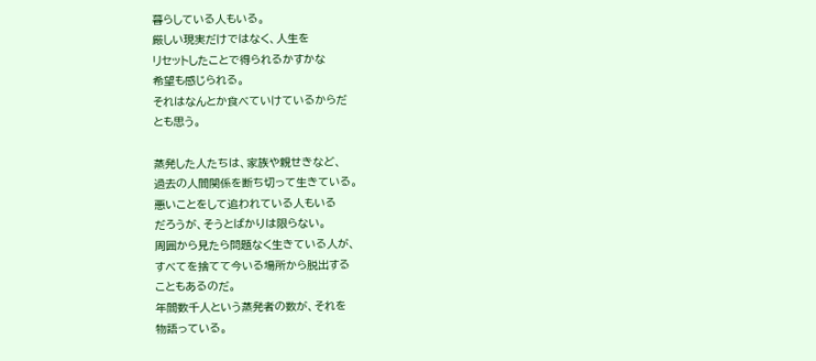暮らしている人もいる。
厳しい現実だけではなく、人生を
リセットしたことで得られるかすかな
希望も感じられる。
それはなんとか食べていけているからだ
とも思う。

蒸発した人たちは、家族や親せきなど、
過去の人間関係を断ち切って生きている。
悪いことをして追われている人もいる
だろうが、そうとばかりは限らない。
周囲から見たら問題なく生きている人が、
すべてを捨てて今いる場所から脱出する
こともあるのだ。
年間数千人という蒸発者の数が、それを
物語っている。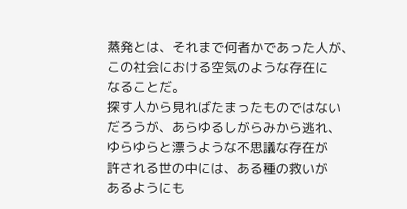蒸発とは、それまで何者かであった人が、
この社会における空気のような存在に
なることだ。
探す人から見ればたまったものではない
だろうが、あらゆるしがらみから逃れ、
ゆらゆらと漂うような不思議な存在が
許される世の中には、ある種の救いが
あるようにも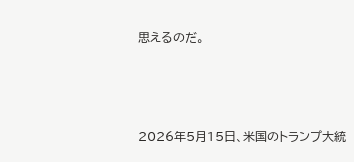思えるのだ。



2026年5月15日、米国のトランプ大統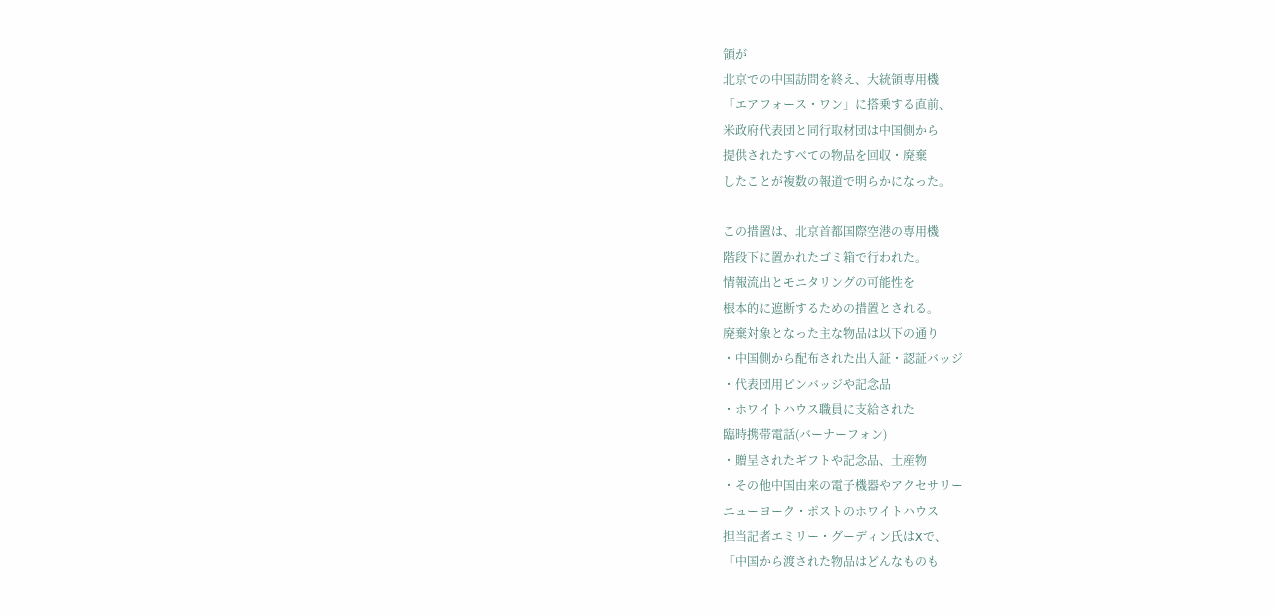領が
北京での中国訪問を終え、大統領専用機
「エアフォース・ワン」に搭乗する直前、
米政府代表団と同行取材団は中国側から
提供されたすべての物品を回収・廃棄
したことが複数の報道で明らかになった。

この措置は、北京首都国際空港の専用機
階段下に置かれたゴミ箱で行われた。
情報流出とモニタリングの可能性を
根本的に遮断するための措置とされる。
廃棄対象となった主な物品は以下の通り
・中国側から配布された出入証・認証バッジ
・代表団用ピンバッジや記念品
・ホワイトハウス職員に支給された
臨時携帯電話(バーナーフォン)
・贈呈されたギフトや記念品、土産物
・その他中国由来の電子機器やアクセサリー
ニューヨーク・ポストのホワイトハウス
担当記者エミリー・グーディン氏はXで、
「中国から渡された物品はどんなものも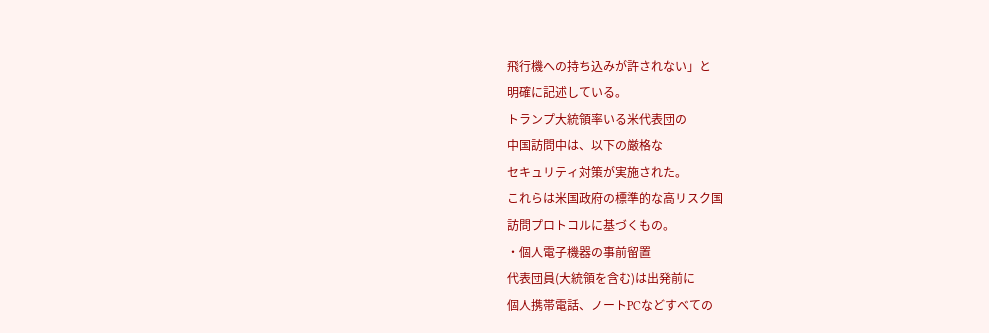飛行機への持ち込みが許されない」と
明確に記述している。
トランプ大統領率いる米代表団の
中国訪問中は、以下の厳格な
セキュリティ対策が実施された。
これらは米国政府の標準的な高リスク国
訪問プロトコルに基づくもの。
・個人電子機器の事前留置
代表団員(大統領を含む)は出発前に
個人携帯電話、ノートPCなどすべての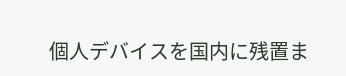個人デバイスを国内に残置ま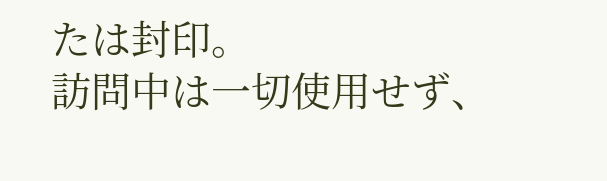たは封印。
訪問中は一切使用せず、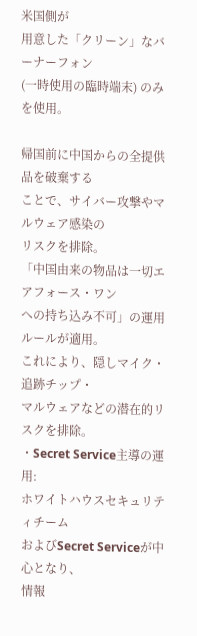米国側が
用意した「クリーン」なバーナーフォン
(一時使用の臨時端末) のみを使用。

帰国前に中国からの全提供品を破棄する
ことで、サイバー攻撃やマルウェア感染の
リスクを排除。
「中国由来の物品は一切エアフォース・ワン
への持ち込み不可」の運用ルールが適用。
これにより、隠しマイク・追跡チップ・
マルウェアなどの潜在的リスクを排除。
・Secret Service主導の運用:
ホワイトハウスセキュリティチーム
およびSecret Serviceが中心となり、
情報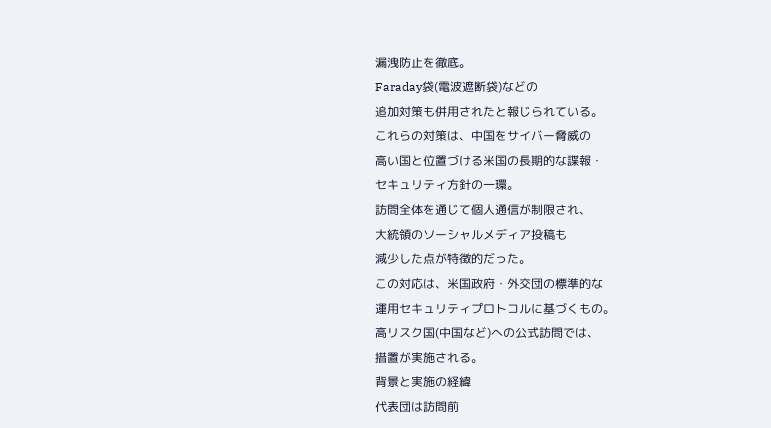漏洩防止を徹底。
Faraday袋(電波遮断袋)などの
追加対策も併用されたと報じられている。
これらの対策は、中国をサイバー脅威の
高い国と位置づける米国の長期的な諜報・
セキュリティ方針の一環。
訪問全体を通じて個人通信が制限され、
大統領のソーシャルメディア投稿も
減少した点が特徴的だった。
この対応は、米国政府・外交団の標準的な
運用セキュリティプロトコルに基づくもの。
高リスク国(中国など)への公式訪問では、
措置が実施される。
背景と実施の経緯
代表団は訪問前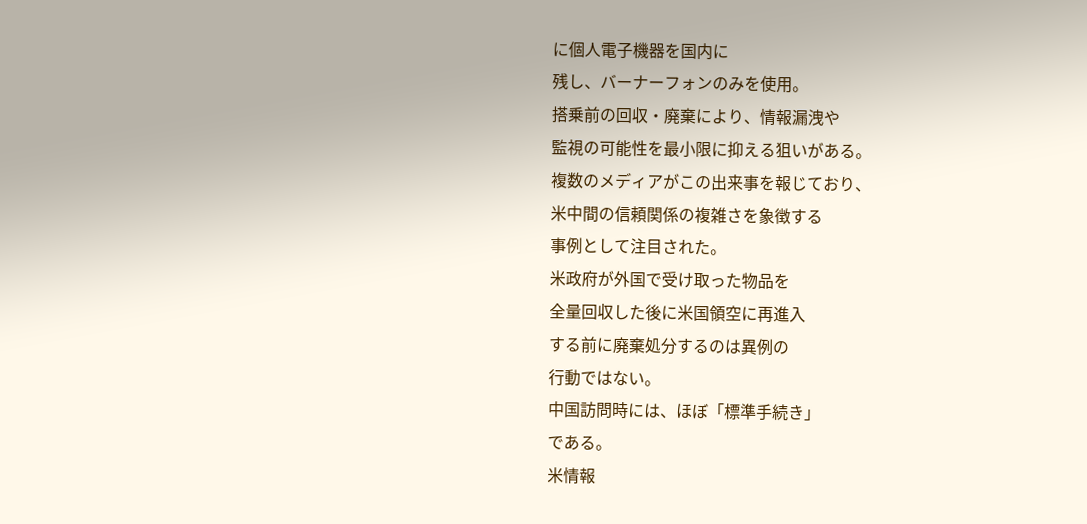に個人電子機器を国内に
残し、バーナーフォンのみを使用。
搭乗前の回収・廃棄により、情報漏洩や
監視の可能性を最小限に抑える狙いがある。
複数のメディアがこの出来事を報じており、
米中間の信頼関係の複雑さを象徴する
事例として注目された。
米政府が外国で受け取った物品を
全量回収した後に米国領空に再進入
する前に廃棄処分するのは異例の
行動ではない。
中国訪問時には、ほぼ「標準手続き」
である。
米情報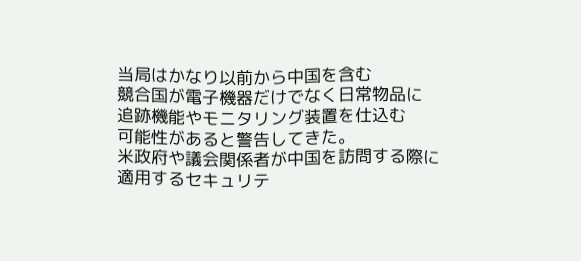当局はかなり以前から中国を含む
競合国が電子機器だけでなく日常物品に
追跡機能やモニタリング装置を仕込む
可能性があると警告してきた。
米政府や議会関係者が中国を訪問する際に
適用するセキュリテ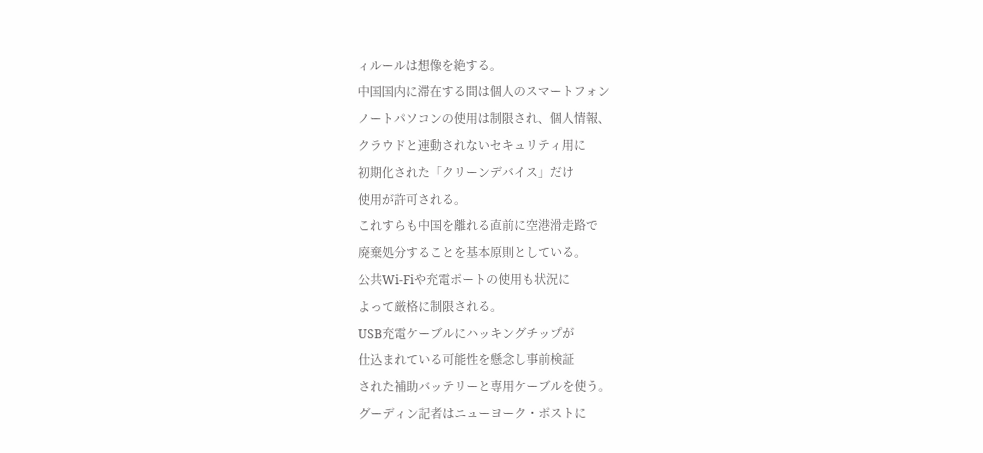ィルールは想像を絶する。
中国国内に滞在する間は個人のスマートフォン
ノートパソコンの使用は制限され、個人情報、
クラウドと連動されないセキュリティ用に
初期化された「クリーンデバイス」だけ
使用が許可される。
これすらも中国を離れる直前に空港滑走路で
廃棄処分することを基本原則としている。
公共Wi-Fiや充電ポートの使用も状況に
よって厳格に制限される。
USB充電ケーブルにハッキングチップが
仕込まれている可能性を懸念し事前検証
された補助バッテリーと専用ケーブルを使う。
グーディン記者はニューヨーク・ポストに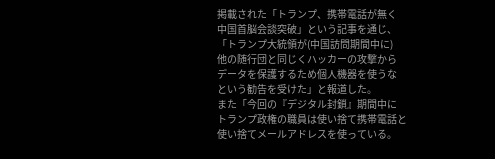掲載された「トランプ、携帯電話が無く
中国首脳会談突破」という記事を通じ、
「トランプ大統領が(中国訪問期間中に)
他の随行団と同じくハッカーの攻撃から
データを保護するため個人機器を使うな
という勧告を受けた」と報道した。
また「今回の『デジタル封鎖』期間中に
トランプ政権の職員は使い捨て携帯電話と
使い捨てメールアドレスを使っている。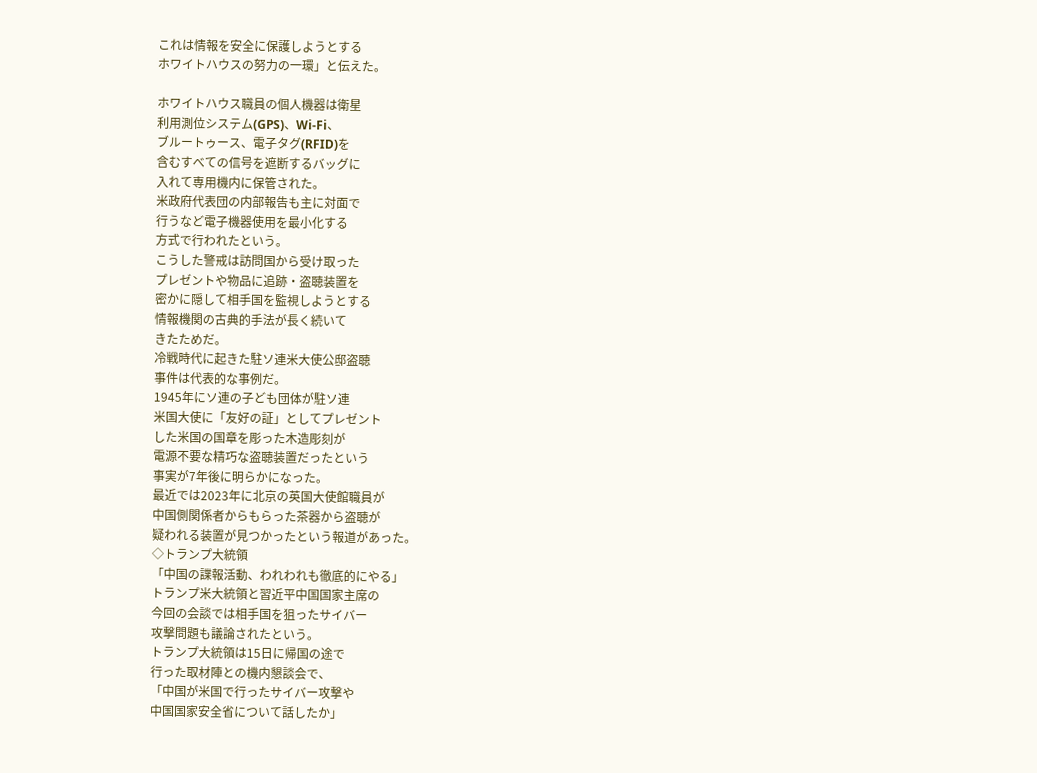これは情報を安全に保護しようとする
ホワイトハウスの努力の一環」と伝えた。

ホワイトハウス職員の個人機器は衛星
利用測位システム(GPS)、Wi-Fi、
ブルートゥース、電子タグ(RFID)を
含むすべての信号を遮断するバッグに
入れて専用機内に保管された。
米政府代表団の内部報告も主に対面で
行うなど電子機器使用を最小化する
方式で行われたという。
こうした警戒は訪問国から受け取った
プレゼントや物品に追跡・盗聴装置を
密かに隠して相手国を監視しようとする
情報機関の古典的手法が長く続いて
きたためだ。
冷戦時代に起きた駐ソ連米大使公邸盗聴
事件は代表的な事例だ。
1945年にソ連の子ども団体が駐ソ連
米国大使に「友好の証」としてプレゼント
した米国の国章を彫った木造彫刻が
電源不要な精巧な盗聴装置だったという
事実が7年後に明らかになった。
最近では2023年に北京の英国大使館職員が
中国側関係者からもらった茶器から盗聴が
疑われる装置が見つかったという報道があった。
◇トランプ大統領
「中国の諜報活動、われわれも徹底的にやる」
トランプ米大統領と習近平中国国家主席の
今回の会談では相手国を狙ったサイバー
攻撃問題も議論されたという。
トランプ大統領は15日に帰国の途で
行った取材陣との機内懇談会で、
「中国が米国で行ったサイバー攻撃や
中国国家安全省について話したか」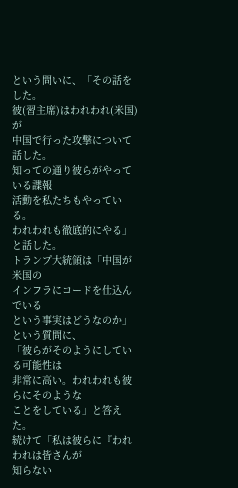という問いに、「その話をした。
彼(習主席)はわれわれ(米国)が
中国で行った攻撃について話した。
知っての通り彼らがやっている諜報
活動を私たちもやっている。
われわれも徹底的にやる」と話した。
トランプ大統領は「中国が米国の
インフラにコードを仕込んでいる
という事実はどうなのか」という質問に、
「彼らがそのようにしている可能性は
非常に高い。われわれも彼らにそのような
ことをしている」と答えた。
続けて「私は彼らに『われわれは皆さんが
知らない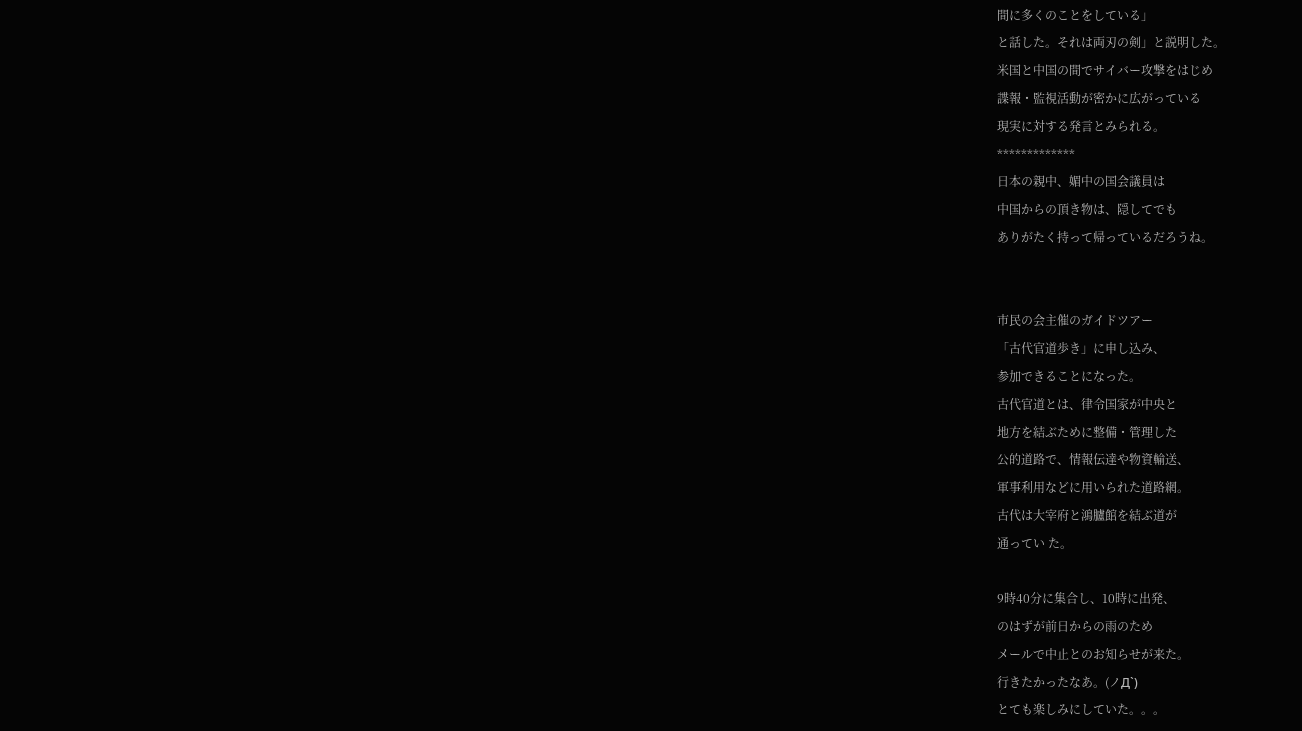間に多くのことをしている」
と話した。それは両刃の剣」と説明した。
米国と中国の間でサイバー攻撃をはじめ
諜報・監視活動が密かに広がっている
現実に対する発言とみられる。
*************
日本の親中、媚中の国会議員は
中国からの頂き物は、隠してでも
ありがたく持って帰っているだろうね。


市民の会主催のガイドツアー
「古代官道歩き」に申し込み、
参加できることになった。
古代官道とは、律令国家が中央と
地方を結ぶために整備・管理した
公的道路で、情報伝達や物資輸送、
軍事利用などに用いられた道路網。
古代は大宰府と鴻臚館を結ぶ道が
通ってい た。

9時40分に集合し、10時に出発、
のはずが前日からの雨のため
メールで中止とのお知らせが来た。
行きたかったなあ。(ノД`)
とても楽しみにしていた。。。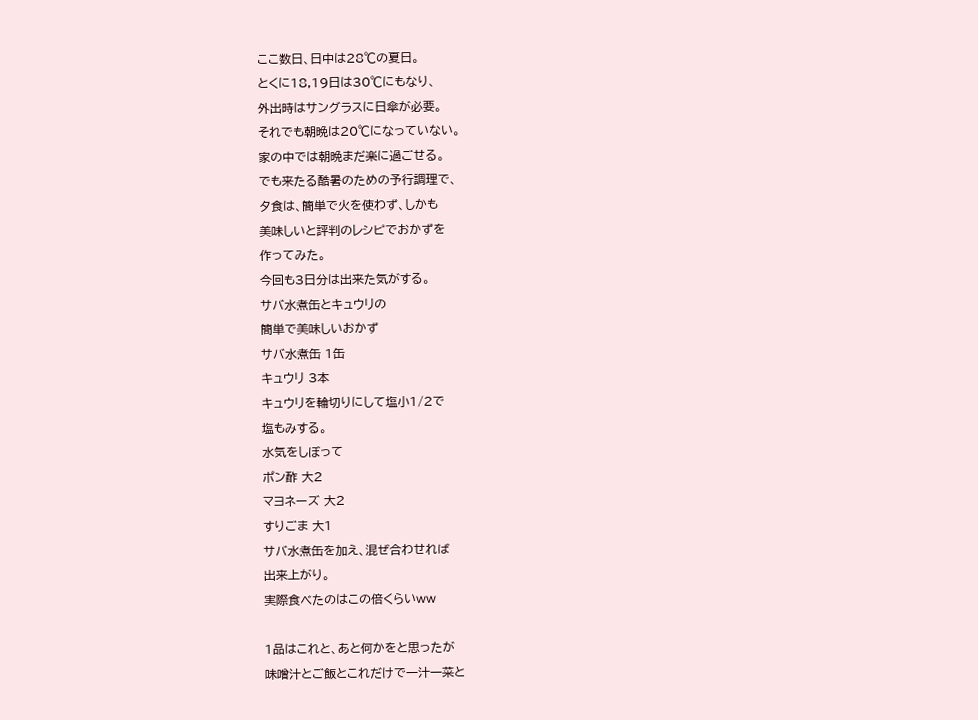ここ数日、日中は28℃の夏日。
とくに18,19日は30℃にもなり、
外出時はサングラスに日傘が必要。
それでも朝晩は20℃になっていない。
家の中では朝晩まだ楽に過ごせる。
でも来たる酷暑のための予行調理で、
夕食は、簡単で火を使わず、しかも
美味しいと評判のレシピでおかずを
作ってみた。
今回も3日分は出来た気がする。
サバ水煮缶とキュウリの
簡単で美味しいおかず
サバ水煮缶 1缶
キュウリ 3本
キュウリを輪切りにして塩小1/2で
塩もみする。
水気をしぼって
ポン酢 大2
マヨネーズ 大2
すりごま 大1
サバ水煮缶を加え、混ぜ合わせれば
出来上がり。
実際食べたのはこの倍くらいww

1品はこれと、あと何かをと思ったが
味噌汁とご飯とこれだけで一汁一菜と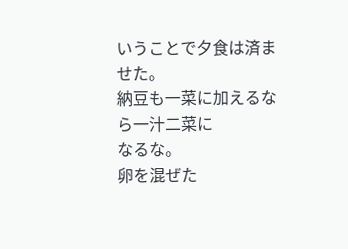いうことで夕食は済ませた。
納豆も一菜に加えるなら一汁二菜に
なるな。
卵を混ぜた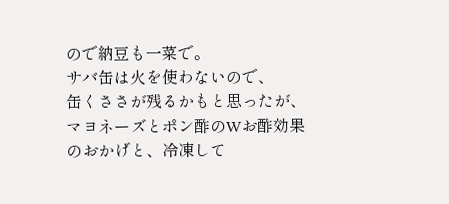ので納豆も一菜で。
サバ缶は火を使わないので、
缶くささが残るかもと思ったが、
マヨネーズとポン酢のWお酢効果
のおかげと、冷凍して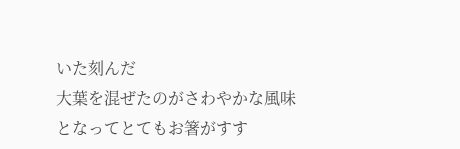いた刻んだ
大葉を混ぜたのがさわやかな風味
となってとてもお箸がすす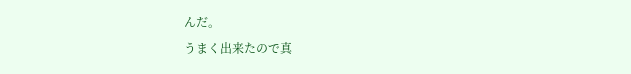んだ。
うまく出来たので真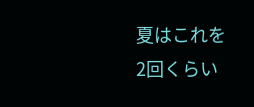夏はこれを
2回くらい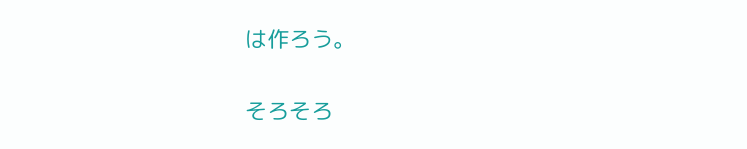は作ろう。


そろそろ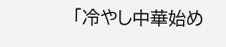「冷やし中華始め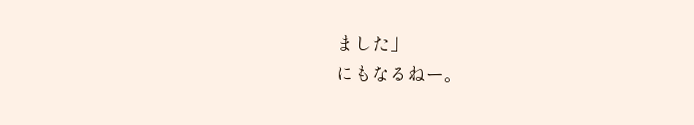ました」
にもなるねー。